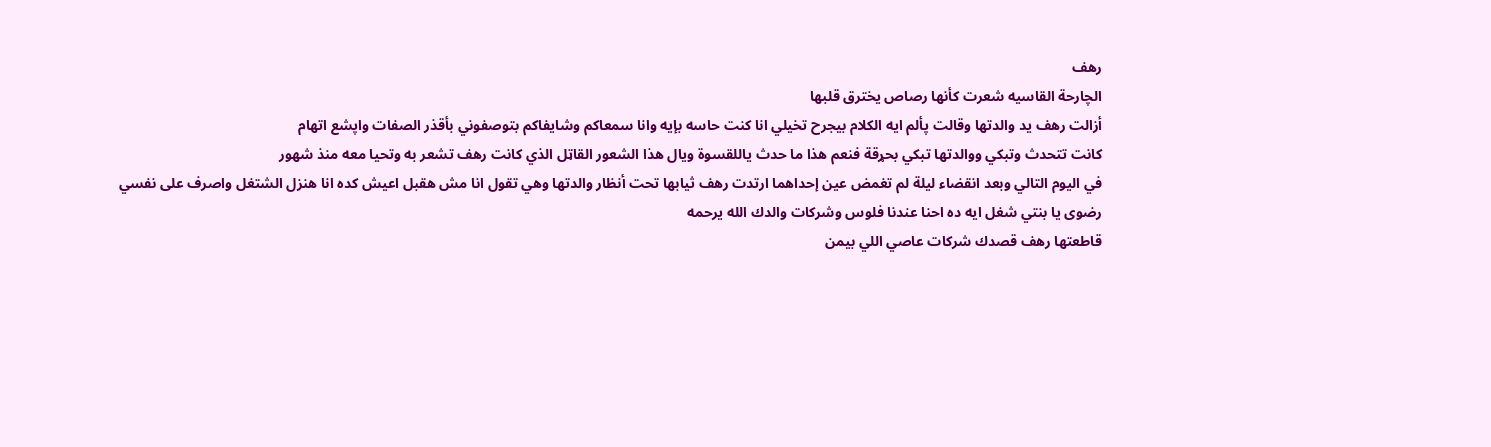رهف
الچارحة القاسيه شعرت كأنها رصاص يخترق قلبها
أزالت رهف يد والدتها وقالت پألم ايه الكلام بيجرح تخيلي انا كنت حاسه بإيه وانا سمعاكم وشايفاكم بتوصفوني بأقذر الصفات واپشع اتهام
كانت تتحدث وتبكي ووالدتها تبكي بحړقة فنعم هذا ما حدث ياللقسوة ويال هذا الشعور القاټل الذي كانت رهف تشعر به وتحيا معه منذ شهور
في اليوم التالي وبعد انقضاء ليلة لم تغمض عين إحداهما ارتدت رهف ثيابها تحت أنظار والدتها وهي تقول انا مش هقبل اعيش كده انا هنزل الشتغل واصرف على نفسي
رضوى يا بنتي شغل ايه ده احنا عندنا فلوس وشركات والدك الله يرحمه
قاطعتها رهف قصدك شركات عاصي اللي بيمن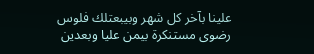علينا بآخر كل شهر وبيبعتلك فلوس
رضوى مستنكرة بيمن عليا وبعدين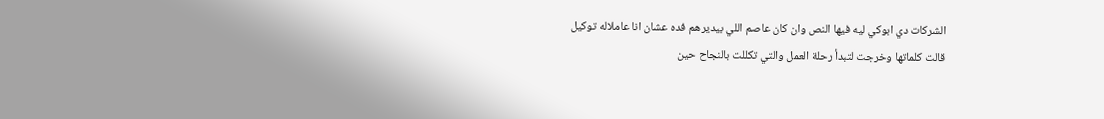الشركات دي ابوكي ليه فيها النص وان كان عاصم اللي بيديرهم فده عشان انا عاملاله توكيل
قالت كلماتها وخرجت لتبدأ رحلة العمل والتي تكللت بالنجاح حين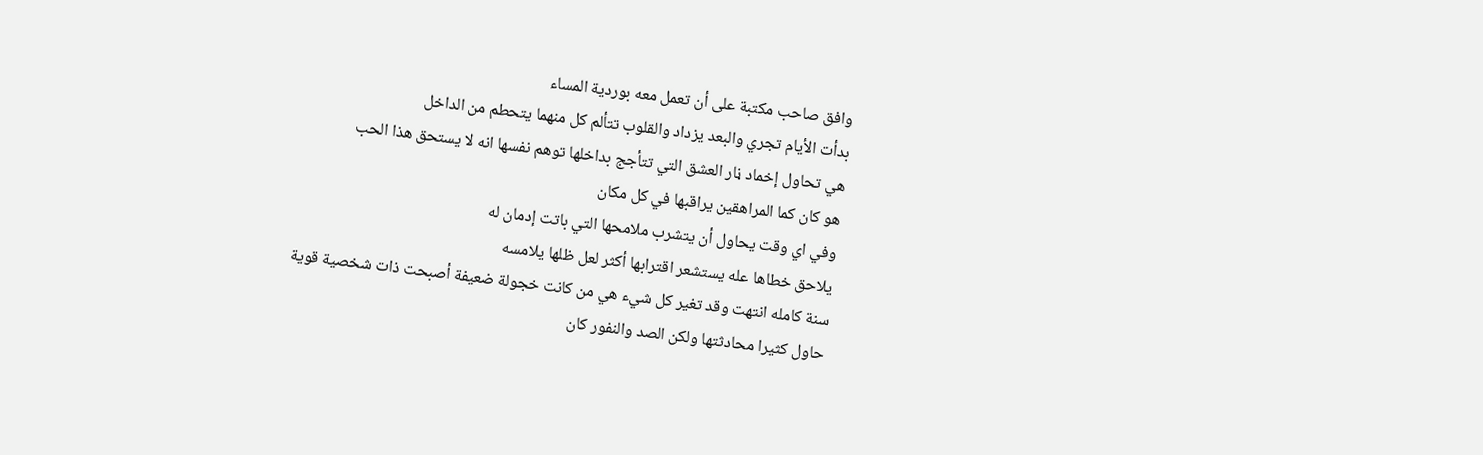وافق صاحب مكتبة على أن تعمل معه بوردية المساء
بدأت الأيام تجري والبعد يزداد والقلوب تتألم كل منهما يتحطم من الداخل
هي تحاول إخماد ڼار العشق التي تتأجج بداخلها توهم نفسها انه لا يستحق هذا الحب
هو كان كما المراهقين يراقبها في كل مكان
وفي اي وقت يحاول أن يتشرب ملامحها التي باتت إدمان له
يلاحق خطاها عله يستشعر اقترابها أكثر لعل ظلها يلامسه
سنة كامله انتهت وقد تغير كل شيء هي من كانت خجولة ضعيفة أصبحت ذات شخصية قوية
حاول كثيرا محادثتها ولكن الصد والنفور كان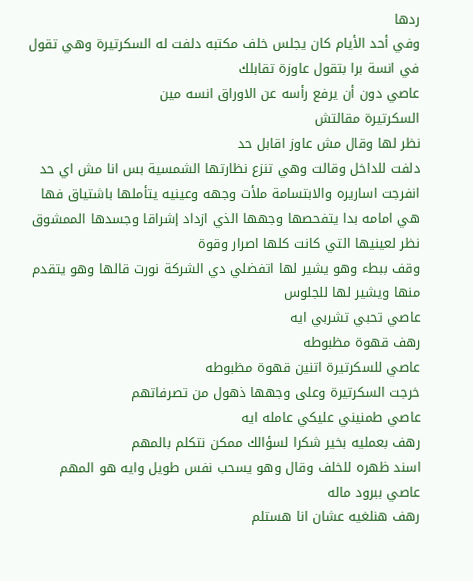ردها
وفي أحد الأيام كان يجلس خلف مكتبه دلفت له السكرتيرة وهي تقول في انسة برا بتقول عاوزة تقابلك
عاصي دون أن يرفع رأسه عن الاوراق انسه مين
السكرتيرة مقالتش
نظر لها وقال مش عاوز اقابل حد
دلفت للداخل وقالت وهي تنزع نظارتها الشمسية بس انا مش اي حد
انفرجت اساريره والابتسامة ملأت وجهه وعينيه يتأملها باشتياق فها هي امامه بدا يتفحصها وجهها الذي ازداد إشراقا وجسدها الممشوق نظر لعينيها التي كانت كلها اصرار وقوة
وقف ببطء وهو يشير لها اتفضلي دي الشركة نورت قالها وهو يتقدم منها ويشير لها للجلوس
عاصي تحبي تشربي ايه
رهف قهوة مظبوطه
عاصي للسكرتيرة اتنين قهوة مظبوطه
خرجت السكرتيرة وعلى وجهها ذهول من تصرفاتهم
عاصي طمنيني عليكي عامله ايه
رهف بعمليه بخير شكرا لسؤالك ممكن نتكلم بالمهم
اسند ظهره للخلف وقال وهو يسحب نفس طويل وايه هو المهم
عاصي ببرود ماله
رهف هنلغيه عشان انا هستلم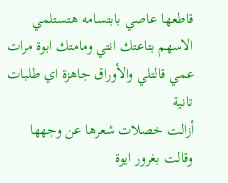قاطعها عاصي بابتسامه هتستلمي الاسهم بتاعتك انتي ومامتك ابوة مرات عمي قالتلي والأوراق جاهزة اي طلبات تانية
أزالت خصلات شعرها عن وجهها وقالت بغرور ايوة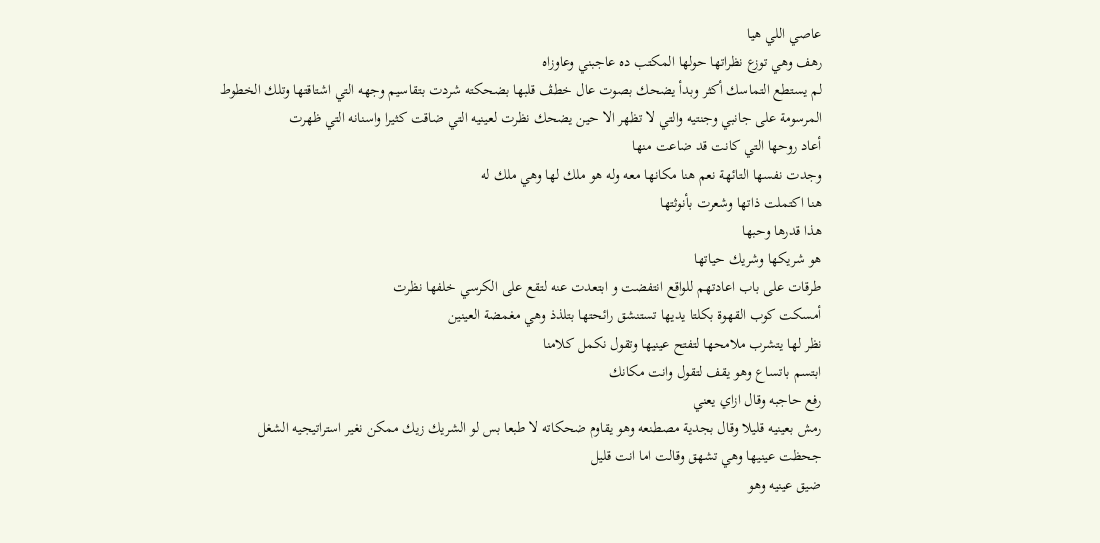عاصي اللي هيا
رهف وهي توزع نظراتها حولها المكتب ده عاجبني وعاوزاه
لم يستطع التماسك أكثر وبدأ يضحك بصوت عال خطڤ قلبها بضحكته شردت بتقاسيم وجهه التي اشتاقتها وتلك الخطوط المرسومة على جانبي وجنتيه والتي لا تظهر الا حين يضحك نظرت لعينيه التي ضاقت كثيرا واسنانه التي ظهرت
أعاد روحها التي كانت قد ضاعت منها
وجدت نفسها التائهة نعم هنا مكانها معه وله هو ملك لها وهي ملك له
هنا اكتملت ذاتها وشعرت بأنوثتها
هذا قدرها وحبها
هو شريكها وشريك حياتها
طرقات على باب اعادتهم للواقع انتفضت و ابتعدت عنه لتقع على الكرسي خلفها نظرت
أمسكت كوب القهوة بكلتا يديها تستنشق رائحتها بتلذذ وهي مغمضة العينين
نظر لها يتشرب ملامحها لتفتح عينيها وتقول نكمل كلامنا
ابتسم باتساع وهو يقف لتقول وانت مكانك
رفع حاجبه وقال ازاي يعني
رمش بعينيه قليلا وقال بجدية مصطنعه وهو يقاوم ضحكاته لا طبعا بس لو الشريك زيك ممكن نغير استراتيجيه الشغل
جحظت عينيها وهي تشهق وقالت اما انت قليل
ضيق عينيه وهو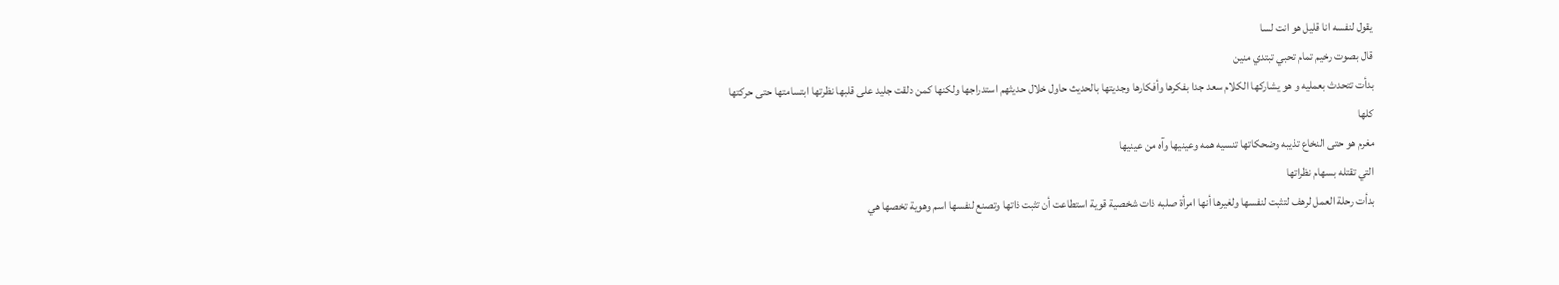يقول لنفسه انا قليل هو انت لسا
قال بصوت رخيم تمام تحبي تبتدي منين
بدأت تتحدث بعمليه و هو يشاركها الكلام سعد جدا بفكرها وأفكارها وجديتها بالحديث حاول خلال حديثهم استدراجها ولكنها كمن دلقت جليد على قلبها نظرتها ابتسامتها حتى حركتها كلها
مغرم هو حتى النخاع تذيبه وضحكاتها تنسيه همه وعينيها وآه من عينيها
التي تقتله بسهام نظراتها
بدأت رحلة العمل لرهف لتثبت لنفسها ولغيرها أنها امرأة صلبه ذات شخصية قوية استطاعت أن تثبت ذاتها وتصنع لنفسها اسم وهوية تخصها هي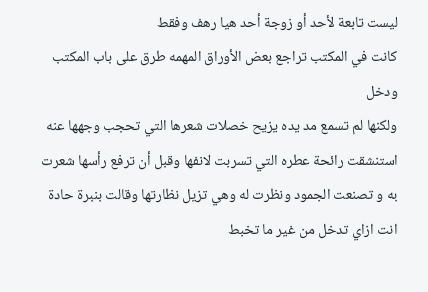ليست تابعة لأحد أو زوجة أحد هيا رهف وفقط
كانت في المكتب تراجع بعض الأوراق المهمه طرق على باب المكتب ودخل
ولكنها لم تسمع مد يده يزيح خصلات شعرها التي تحجب وجهها عنه
استنشقت رائحة عطره التي تسربت لانفها وقبل أن ترفع رأسها شعرت به و تصنعت الجمود ونظرت له وهي تزيل نظارتها وقالت بنبرة حادة انت ازاي تدخل من غير ما تخبط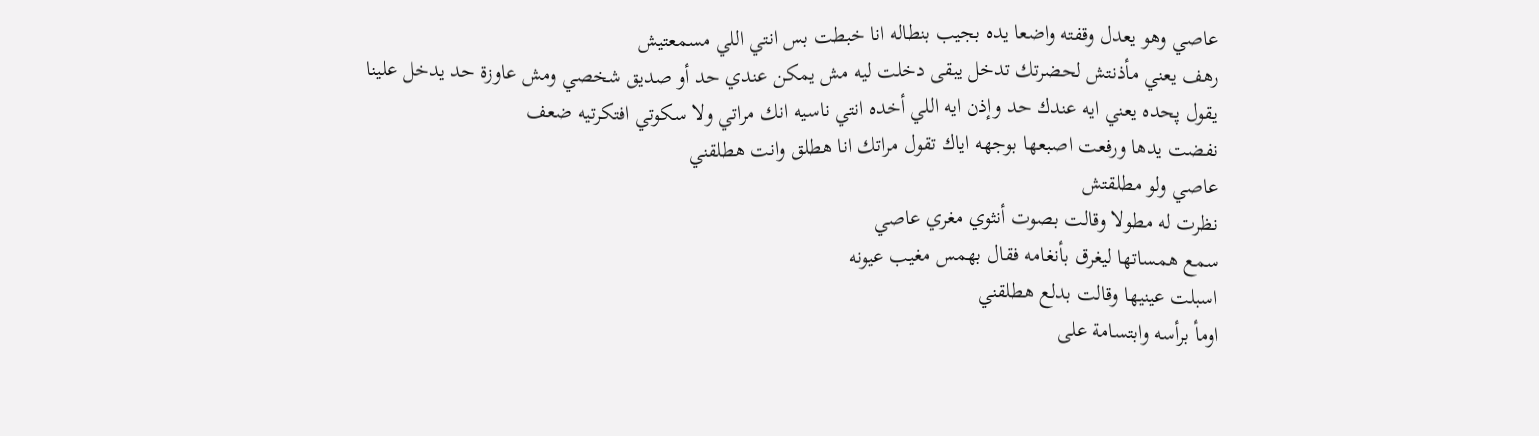عاصي وهو يعدل وقفته واضعا يده بجيب بنطاله انا خبطت بس انتي اللي مسمعتيش
رهف يعني مأذنتش لحضرتك تدخل يبقى دخلت ليه مش يمكن عندي حد أو صديق شخصي ومش عاوزة حد يدخل علينا
يقول پحده يعني ايه عندك حد وإذن ايه اللي أخده انتي ناسيه انك مراتي ولا سكوتي افتكرتيه ضعف
نفضت يدها ورفعت اصبعها بوجهه اياك تقول مراتك انا هطلق وانت هطلقني
عاصي ولو مطلقتش
نظرت له مطولا وقالت بصوت أنثوي مغري عاصي
سمع همساتها ليغرق بأنغامه فقال بهمس مغيب عيونه
اسبلت عينيها وقالت بدلع هطلقني
اومأ برأسه وابتسامة على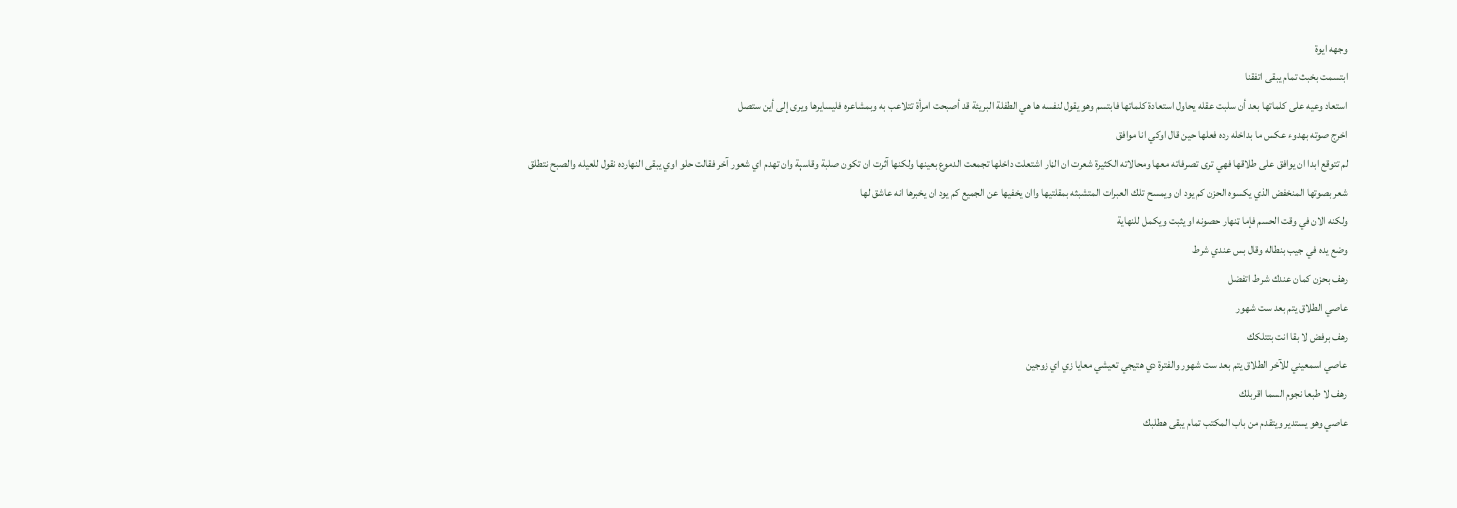وجهه ايوة
ابتسمت بخبث تمام يبقى اتفقنا
استعاد وعيه على كلماتها بعد أن سلبت عقله يحاول استعادة كلماتها فابتسم وهو يقول لنفسه ها هي الطفلة البريئة قد أصبحت امرأة تتلاعب به وبمشاعره فليسايرها ويرى إلى أين ستصل
اخرج صوته بهدوء عكس ما بداخله رده فعلها حين قال اوكي انا موافق
لم تتوقع ابدا ان يوافق على طلاقها فهي ترى تصرفاته معها ومحالاته الكثيرة شعرت ان الڼار اشتعلت داخلها تجمعت الدموع بعينها ولكنها آثرت ان تكون صلبة وقاسېة وان تهدم اي شعور آخر فقالت حلو اوي يبقى النهارده نقول للعيله والصبح نتطلق
شعر بصوتها المنخفض الذي يكسوه الحزن كم يود ان ويمسح تلك العبرات المتشبثه بمقلتيها واان يخفيها عن الجميع كم يود ان يخبرها انه عاشق لها
ولكنه الان في وقت الحسم فإما ټنهار حصونه او يثبت ويكمل للنهاية
وضع يده في جيب بنطاله وقال بس عندي شرط
رهف بحزن كمان عندك شرط اتفضل
عاصي الطلاق يتم بعد ست شهور
رهف برفض لا بقا انت بتتلكك
عاصي اسمعيني للآخر الطلاق يتم بعد ست شهور والفترة دي هتيجي تعيشي معايا زي اي زوجين
رهف لا طبعا نجوم السما اقربلك
عاصي وهو يستدير ويتقدم من باب المكتب تمام يبقى هطلبك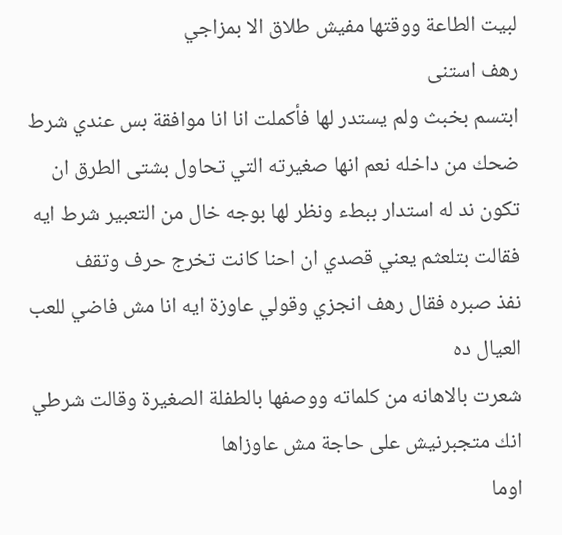لبيت الطاعة ووقتها مفيش طلاق الا بمزاجي
رهف استنى
ابتسم بخبث ولم يستدر لها فأكملت انا انا موافقة بس عندي شرط
ضحك من داخله نعم انها صغيرته التي تحاول بشتى الطرق ان تكون ند له استدار ببطء ونظر لها بوجه خال من التعبير شرط ايه
فقالت بتلعثم يعني قصدي ان احنا كانت تخرج حرف وتقف
نفذ صبره فقال رهف انجزي وقولي عاوزة ايه انا مش فاضي للعب العيال ده
شعرت بالاهانه من كلماته ووصفها بالطفلة الصغيرة وقالت شرطي انك متجبرنيش على حاجة مش عاوزاها
اوما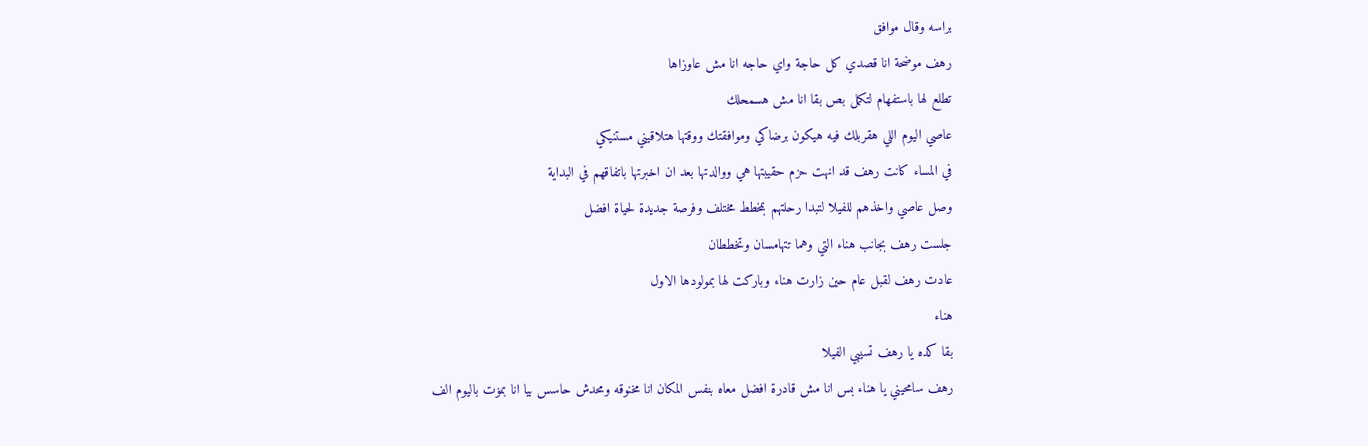براسه وقال موافق
رهف موضحة انا قصدي كل حاجة واي حاجه انا مش عاوزاها
تطلع لها باستفهام لتكمل بص بقا انا مش هسمحلك
عاصي اليوم اللي هقربلك فيه هيكون برضاكي وموافقتك ووقتها هتلاقيني مستنيكي
في المساء كانت رهف قد انهت حزم حقيبتها هي ووالدتها بعد ان اخبرتها باتفاقهم في البداية
وصل عاصي واخذهم للفيلا لتبدا رحلتهم بمخطط مختلف وفرصة جديدة لحياة افضل
جلست رهف بجانب هناء التي وهما تتهامسان وتخططان
عادت رهف لقبل عام حين زارت هناء وباركت لها بمولودها الاول
هناء
بقا كده يا رهف تسيبي الفيلا
رهف سامحيني يا هناء بس انا مش قادرة افضل معاه بنفس المكان انا مخنوقه ومحدش حاسس بيا انا بمۏت باليوم الف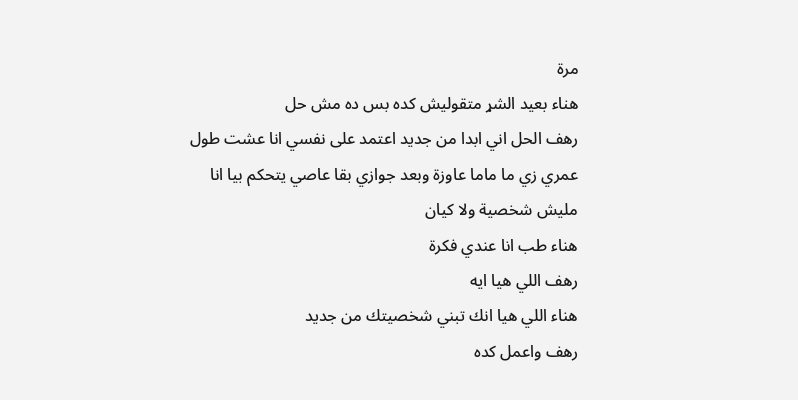مرة
هناء بعيد الشړ متقوليش كده بس ده مش حل
رهف الحل اني ابدا من جديد اعتمد على نفسي انا عشت طول عمري زي ما ماما عاوزة وبعد جوازي بقا عاصي يتحكم بيا انا مليش شخصية ولا كيان
هناء طب انا عندي فكرة
رهف اللي هيا ايه
هناء اللي هيا انك تبني شخصيتك من جديد
رهف واعمل كده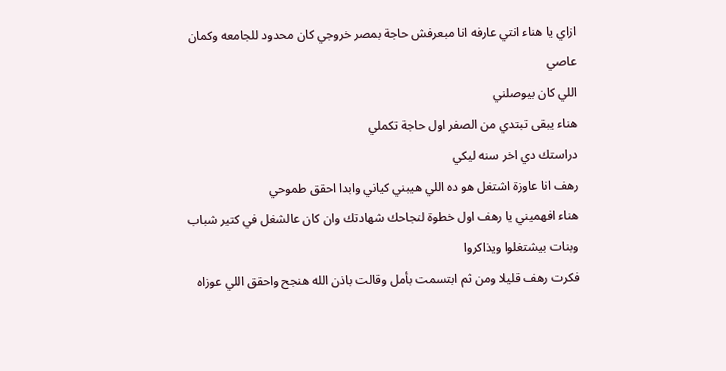ازاي يا هناء انتي عارفه انا مبعرفش حاجة بمصر خروجي كان محدود للجامعه وكمان عاصي
اللي كان بيوصلني
هناء يبقى تبتدي من الصفر اول حاجة تكملي
دراستك دي اخر سنه ليكي
رهف انا عاوزة اشتغل هو ده اللي هيبني كياني وابدا احقق طموحي
هناء افهميني يا رهف اول خطوة لنجاحك شهادتك وان كان عالشغل في كتير شباب وبنات بيشتغلوا ويذاكروا
فكرت رهف قليلا ومن ثم ابتسمت بأمل وقالت باذن الله هنجح واحقق اللي عوزاه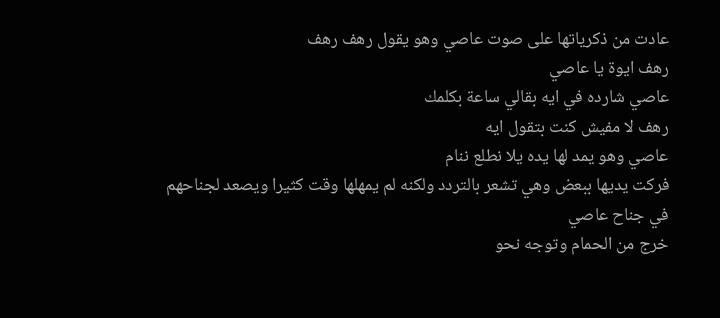عادت من ذكرياتها على صوت عاصي وهو يقول رهف رهف
رهف ايوة يا عاصي
عاصي شارده في ايه بقالي ساعة بكلمك
رهف لا مفيش كنت بتقول ايه
عاصي وهو يمد لها يده يلا نطلع ننام
فركت يديها ببعض وهي تشعر بالتردد ولكنه لم يمهلها وقت كثيرا ويصعد لجناحهم
في جناح عاصي
خرج من الحمام وتوجه نحو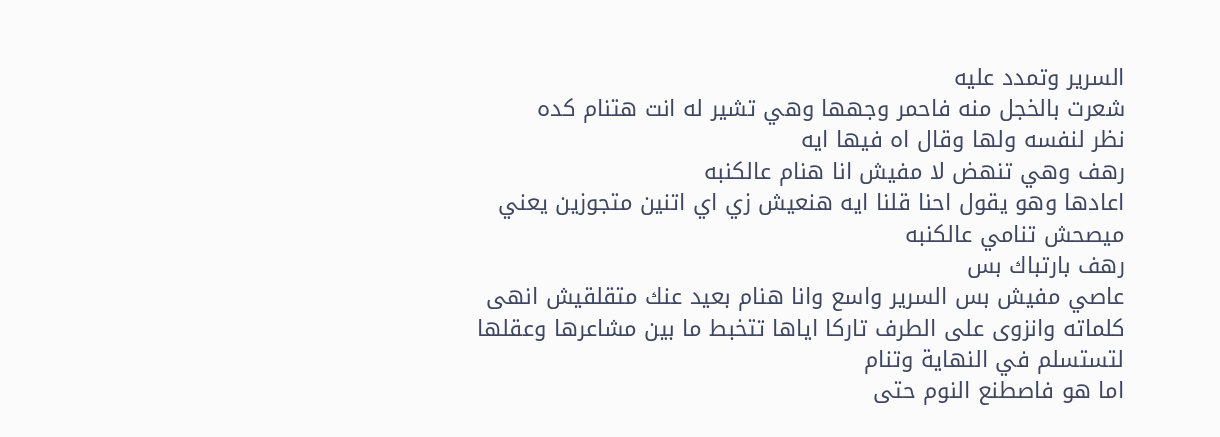السرير وتمدد عليه
شعرت بالخجل منه فاحمر وجهها وهي تشير له انت هتنام كده
نظر لنفسه ولها وقال اه فيها ايه
رهف وهي تنهض لا مفيش انا هنام عالكنبه
اعادها وهو يقول احنا قلنا ايه هنعيش زي اي اتنين متجوزين يعني ميصحش تنامي عالكنبه
رهف بارتباك بس
عاصي مفيش بس السرير واسع وانا هنام بعيد عنك متقلقيش انهى كلماته وانزوى على الطرف تاركا اياها تتخبط ما بين مشاعرها وعقلها لتستسلم في النهاية وتنام
اما هو فاصطنع النوم حتى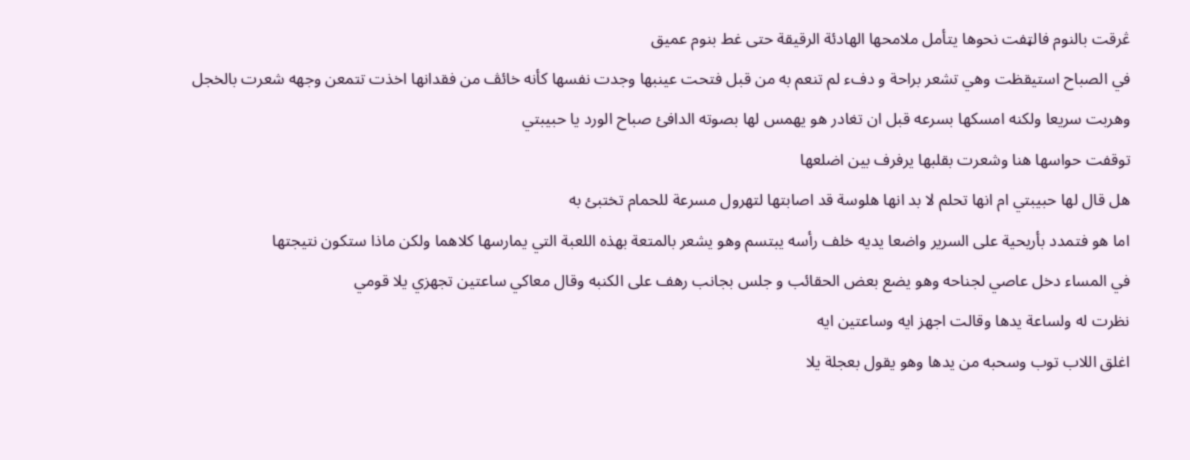ڠرقت بالنوم فالټفت نحوها يتأمل ملامحها الهادئة الرقيقة حتى غط بنوم عميق
في الصباح استيقظت وهي تشعر براحة و دفء لم تنعم به من قبل فتحت عينبها وجدت نفسها كأنه خائڤ من فقدانها اخذت تتمعن وجهه شعرت بالخجل وهربت سريعا ولكنه امسكها بسرعه قبل ان تغادر هو يهمس لها بصوته الدافئ صباح الورد يا حبيبتي
توقفت حواسها هنا وشعرت بقلبها يرفرف بين اضلعها
هل قال لها حبيبتي ام انها تحلم لا بد انها هلوسة قد اصابتها لتهرول مسرعة للحمام تختبئ به
اما هو فتمدد بأريحية على السرير واضعا يديه خلف رأسه يبتسم وهو يشعر بالمتعة بهذه اللعبة التي يمارسها كلاهما ولكن ماذا ستكون نتيجتها
في المساء دخل عاصي لجناحه وهو يضع بعض الحقائب و جلس بجانب رهف على الكنبه وقال معاكي ساعتين تجهزي يلا قومي
نظرت له ولساعة يدها وقالت اجهز ايه وساعتين ايه
اغلق اللاب توب وسحبه من يدها وهو يقول بعجلة يلا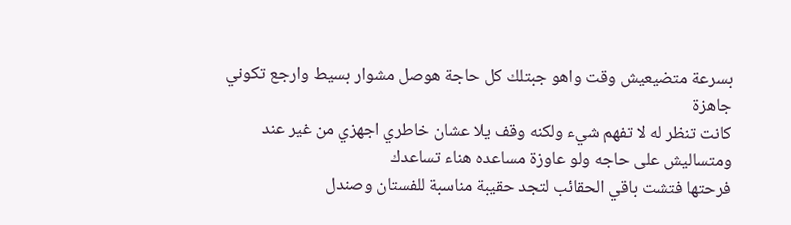بسرعة متضيعيش وقت واهو جبتلك كل حاجة هوصل مشوار بسيط وارجع تكوني جاهزة
كانت تنظر له لا تفهم شيء ولكنه وقف يلا عشان خاطري اجهزي من غير عند ومتساليش على حاجه ولو عاوزة مساعده هناء تساعدك
فرحتها فتشت باقي الحقائب لتجد حقيبة مناسبة للفستان وصندل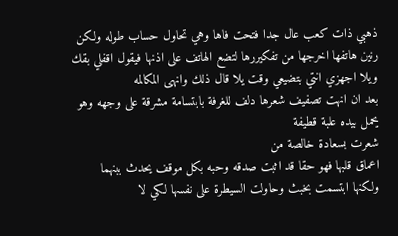ذهبي ذات كعب عال جدا فتحت فاها وهي تحاول حساب طوله ولكن رنين هاتفها اخرجها من تفكيررها لتضع الهاتف على اذنها فيقول اقفلي بقك ويلا اجهزي انتي بتضيعي وقت يلا قال ذلك وانهى المكالمه
بعد ان انهت تصفيف شعرها دلف للغرفة بابتسامة مشرقة على وجهه وهو يحمل بيده علبة قطيفة
شعرت بسعادة خالصة من
اعماق قلبها فهو حقا قد اثبت صدقه وحبه بكل موقف يحدث ببنهما
ولكنها ابتسمت بخبث وحاولت السيطرة على نفسها لكي لا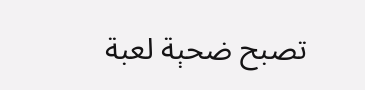تصبح ضحېة لعبة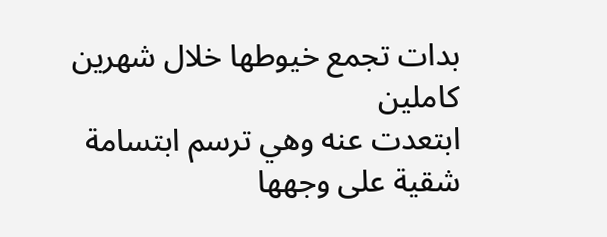بدات تجمع خيوطها خلال شهرين كاملين
ابتعدت عنه وهي ترسم ابتسامة شقية على وجهها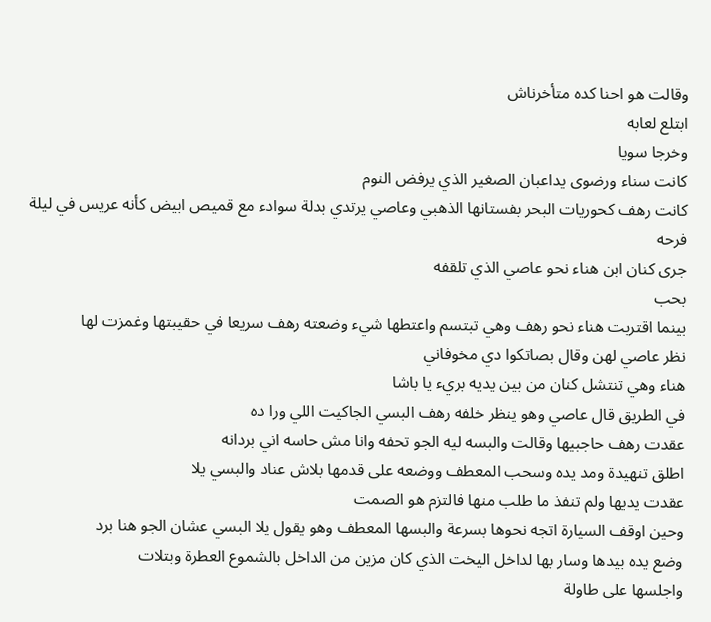وقالت هو احنا كده متأخرناش
ابتلع لعابه
وخرجا سويا
كانت سناء ورضوى يداعبان الصغير الذي يرفض النوم
كانت رهف كحوريات البحر بفستانها الذهبي وعاصي يرتدي بدلة سوادء مع قميص ابيض كأنه عريس في ليلة فرحه
جرى كنان ابن هناء نحو عاصي الذي تلقفه
بحب
بينما اقتربت هناء نحو رهف وهي تبتسم واعتطها شيء وضعته رهف سريعا في حقيبتها وغمزت لها
نظر عاصي لهن وقال بصاتكوا دي مخوفاني
هناء وهي تنتشل كنان من بين يديه بريء يا باشا
في الطريق قال عاصي وهو ينظر خلفه رهف البسي الجاكيت اللي ورا ده
عقدت رهف حاجبيها وقالت والبسه ليه الجو تحفه وانا مش حاسه اني بردانه
اطلق تنهيدة ومد يده وسحب المعطف ووضعه على قدمها بلاش عناد والبسي يلا
عقدت يديها ولم تنفذ ما طلب منها فالتزم هو الصمت
وحين اوقف السيارة اتجه نحوها بسرعة والبسها المعطف وهو يقول يلا البسي عشان الجو هنا برد
وضع يده بيدها وسار بها لداخل اليخت الذي كان مزين من الداخل بالشموع العطرة وبتلات
واجلسها على طاولة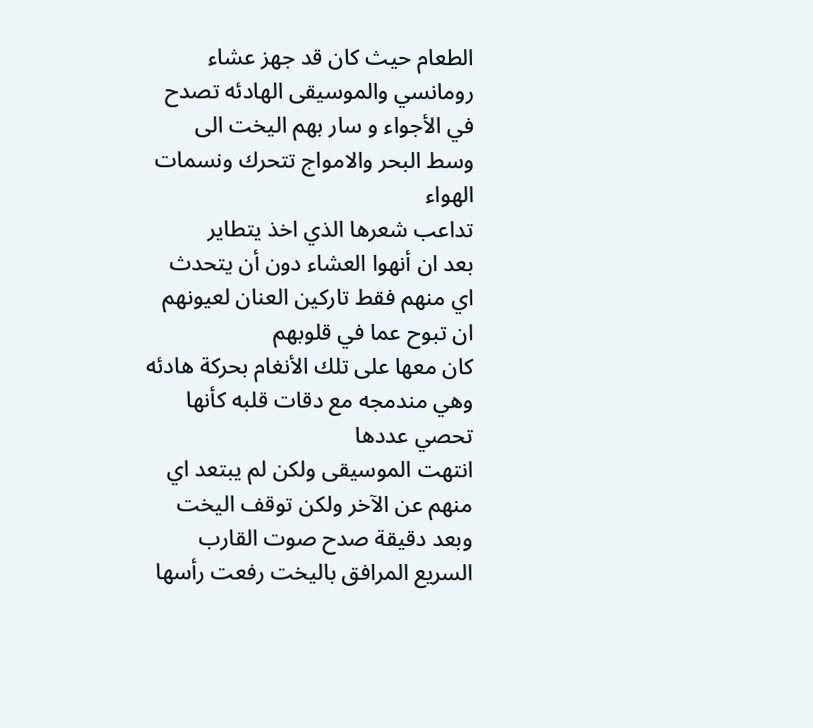الطعام حيث كان قد جهز عشاء رومانسي والموسيقى الهادئه تصدح في الأجواء و سار بهم اليخت الى وسط البحر والامواج تتحرك ونسمات الهواء
تداعب شعرها الذي اخذ يتطاير
بعد ان أنهوا العشاء دون أن يتحدث اي منهم فقط تاركين العنان لعيونهم ان تبوح عما في قلوبهم
كان معها على تلك الأنغام بحركة هادئه وهي مندمجه مع دقات قلبه كأنها تحصي عددها
انتهت الموسيقى ولكن لم يبتعد اي منهم عن الآخر ولكن توقف اليخت وبعد دقيقة صدح صوت القارب السريع المرافق باليخت رفعت رأسها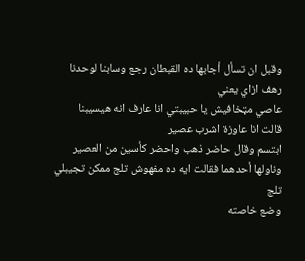وقبل ان تسأل أجابها ده القبطان رجع وسابنا لوحدنا
رهف ازاي يعني
عاصي مټخافيش يا حبيبتي انا عارف انه هيسيبنا
قالت انا عاوزة اشرب عصير
ابتسم وقال حاضر ذهب واحضر كأسين من العصير وناولها أحدهما فقالت ايه ده مفهوش تلج ممكن تجيبلي تلج
وضع خاصته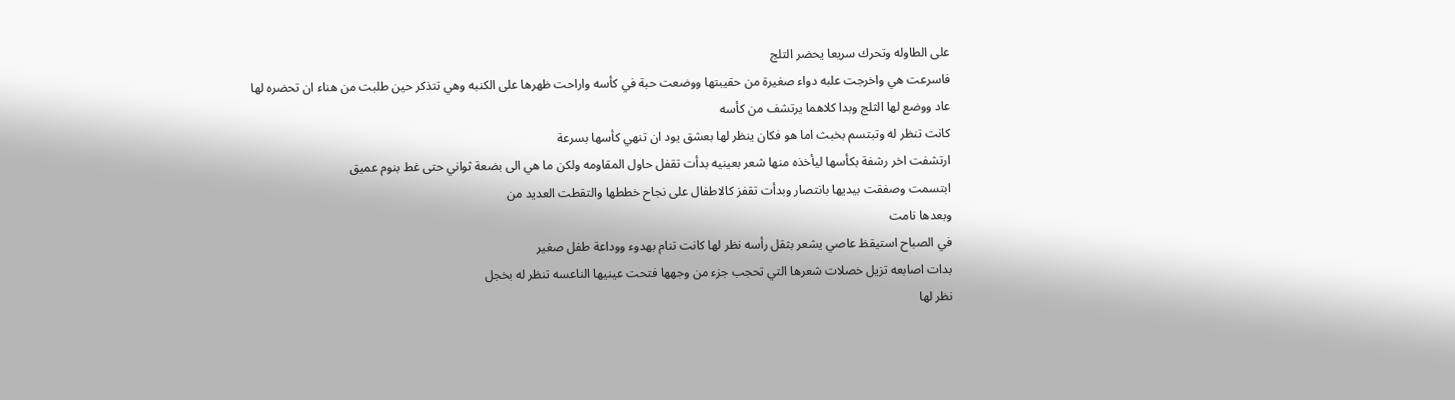على الطاوله وتحرك سريعا يحضر التلج
فاسرعت هي واخرجت علبه دواء صغيرة من حقيبتها ووضعت حبة في كأسه واراحت ظهرها على الكنبه وهي تتذكر حين طلبت من هناء ان تحضره لها
عاد ووضع لها الثلج وبدا كلاهما يرتشف من كأسه
كانت تنظر له وتبتسم بخبث اما هو فكان ينظر لها بعشق يود ان تنهي كأسها بسرعة
ارتشفت اخر رشفة بكأسها ليأخذه منها شعر بعينيه بدأت تقفل حاول المقاومه ولكن ما هي الى بضعة ثواني حتى غط بنوم عميق
ابتسمت وصفقت بيديها بانتصار وبدأت تقفز كالاطفال على نجاح خططها والتقطت العديد من
وبعدها نامت
في الصباح استيقظ عاصي يشعر بثقل رأسه نظر لها كانت تنام بهدوء ووداعة طفل صغير
بدات اصابعه تزيل خصلات شعرها التي تحجب جزء من وجهها فتحت عينيها الناعسه تنظر له بخجل
نظر لها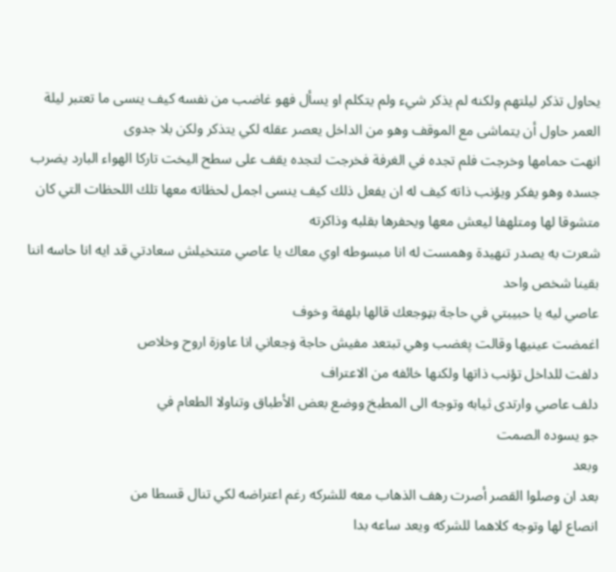يحاول تذكر ليلتهم ولكنه لم يذكر شيء ولم يتكلم او يسأل فهو غاضب من نفسه كيف ينسى ما تعتبر ليلة العمر حاول أن يتماشى مع الموقف وهو من الداخل يعصر عقله لكي يتذكر ولكن بلا جدوى
انهت حمامها وخرجت فلم تجده في الغرفة فخرجت لتجده يقف على سطح اليخت تاركا الهواء البارد يضرب جسده وهو يفكر ويؤنب ذاته كيف له ان يفعل ذلك كيف ينسى اجمل لحظاته معها تلك اللحظات التي كان متشوقا لها ومتلهفا ليعش معها ويحفرها بقلبه وذاكرته
شعرت به يصدر تنهيدة وهمست له انا مبسوطه اوي معاك يا عاصي متتخيلش سعادتي قد ايه انا حاسه اننا بقينا شخص واحد
عاصي ليه يا حبيبتي في حاجة بټوجعك قالها بلهفة وخوف
اغمضت عينيها وقالت پغضب وهي تبتعد مفيش حاجة ۏجعاني انا عاوزة اروح وخلاص
دلفت للداخل تؤنب ذاتها ولكنها خائفه من الاعتراف
دلف عاصي وارتدى ثيابه وتوجه الى المطبخ ووضع بعض الأطباق وتناولا الطعام في
جو يسوده الصمت
وبعد
بعد ان وصلوا القصر أصرت رهف الذهاب معه للشركه رغم اعتراضه لكي تنال قسطا من
انصاع لها وتوجه كلاهما للشركه ويعد ساعه بدا